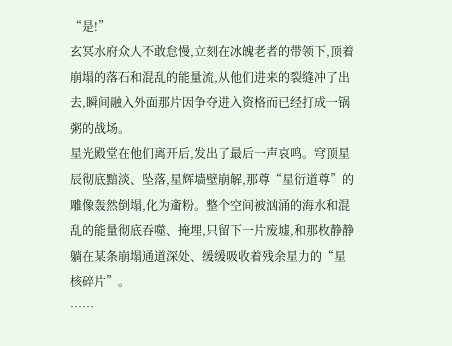“是!”
玄冥水府众人不敢怠慢,立刻在冰魄老者的带领下,顶着崩塌的落石和混乱的能量流,从他们进来的裂缝冲了出去,瞬间融入外面那片因争夺进入资格而已经打成一锅粥的战场。
星光殿堂在他们离开后,发出了最后一声哀鸣。穹顶星辰彻底黯淡、坠落,星辉墙壁崩解,那尊“星衍道尊”的雕像轰然倒塌,化为齑粉。整个空间被汹涌的海水和混乱的能量彻底吞噬、掩埋,只留下一片废墟,和那枚静静躺在某条崩塌通道深处、缓缓吸收着残余星力的“星核碎片”。
……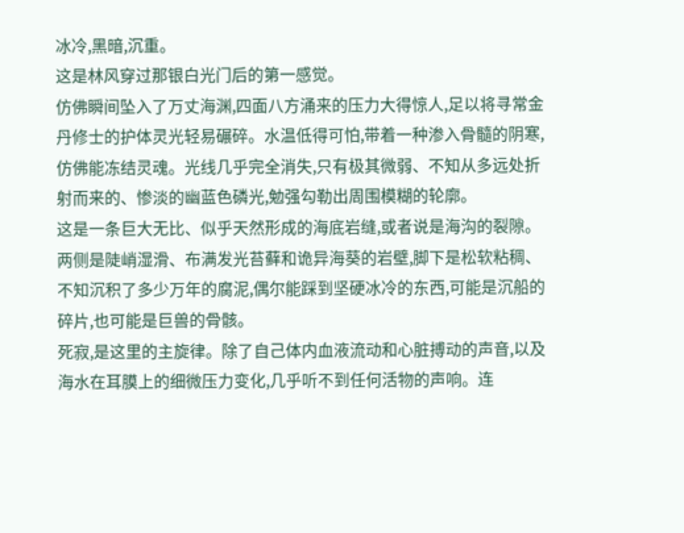冰冷,黑暗,沉重。
这是林风穿过那银白光门后的第一感觉。
仿佛瞬间坠入了万丈海渊,四面八方涌来的压力大得惊人,足以将寻常金丹修士的护体灵光轻易碾碎。水温低得可怕,带着一种渗入骨髓的阴寒,仿佛能冻结灵魂。光线几乎完全消失,只有极其微弱、不知从多远处折射而来的、惨淡的幽蓝色磷光,勉强勾勒出周围模糊的轮廓。
这是一条巨大无比、似乎天然形成的海底岩缝,或者说是海沟的裂隙。两侧是陡峭湿滑、布满发光苔藓和诡异海葵的岩壁,脚下是松软粘稠、不知沉积了多少万年的腐泥,偶尔能踩到坚硬冰冷的东西,可能是沉船的碎片,也可能是巨兽的骨骸。
死寂,是这里的主旋律。除了自己体内血液流动和心脏搏动的声音,以及海水在耳膜上的细微压力变化,几乎听不到任何活物的声响。连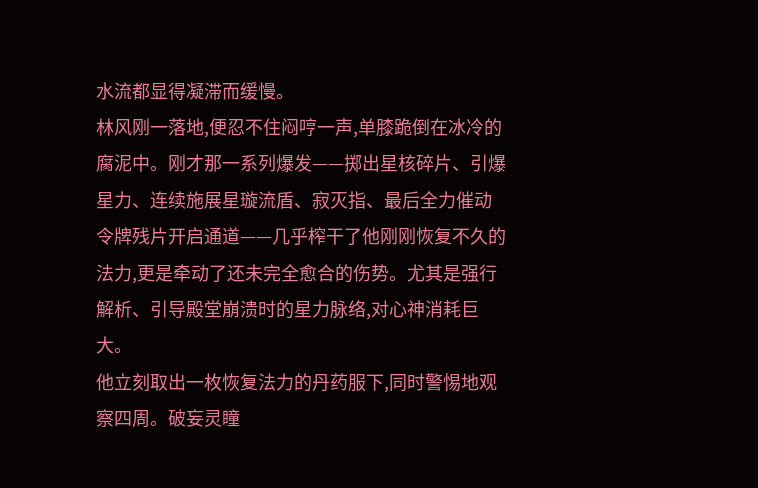水流都显得凝滞而缓慢。
林风刚一落地,便忍不住闷哼一声,单膝跪倒在冰冷的腐泥中。刚才那一系列爆发——掷出星核碎片、引爆星力、连续施展星璇流盾、寂灭指、最后全力催动令牌残片开启通道——几乎榨干了他刚刚恢复不久的法力,更是牵动了还未完全愈合的伤势。尤其是强行解析、引导殿堂崩溃时的星力脉络,对心神消耗巨大。
他立刻取出一枚恢复法力的丹药服下,同时警惕地观察四周。破妄灵瞳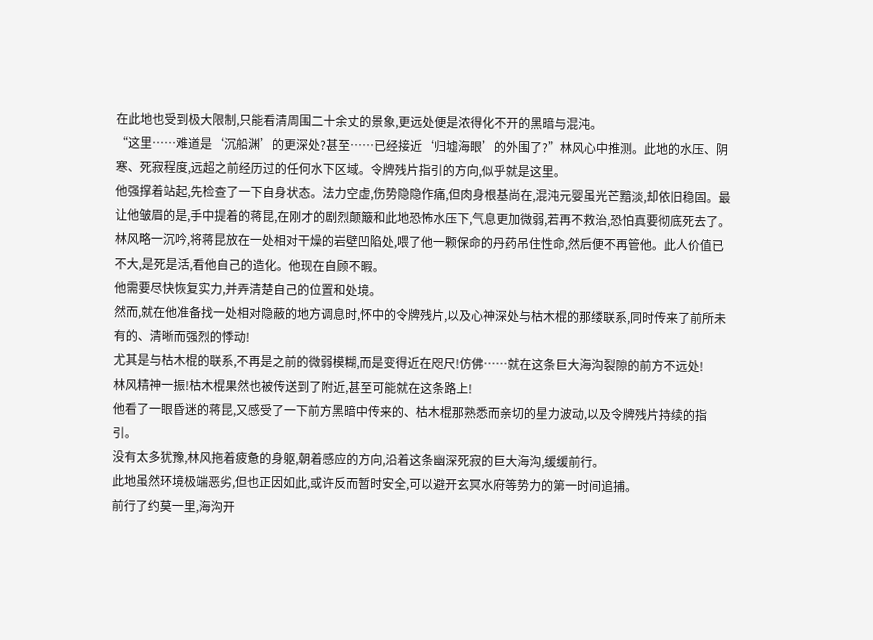在此地也受到极大限制,只能看清周围二十余丈的景象,更远处便是浓得化不开的黑暗与混沌。
“这里……难道是‘沉船渊’的更深处?甚至……已经接近‘归墟海眼’的外围了?”林风心中推测。此地的水压、阴寒、死寂程度,远超之前经历过的任何水下区域。令牌残片指引的方向,似乎就是这里。
他强撑着站起,先检查了一下自身状态。法力空虚,伤势隐隐作痛,但肉身根基尚在,混沌元婴虽光芒黯淡,却依旧稳固。最让他皱眉的是,手中提着的蒋昆,在刚才的剧烈颠簸和此地恐怖水压下,气息更加微弱,若再不救治,恐怕真要彻底死去了。
林风略一沉吟,将蒋昆放在一处相对干燥的岩壁凹陷处,喂了他一颗保命的丹药吊住性命,然后便不再管他。此人价值已不大,是死是活,看他自己的造化。他现在自顾不暇。
他需要尽快恢复实力,并弄清楚自己的位置和处境。
然而,就在他准备找一处相对隐蔽的地方调息时,怀中的令牌残片,以及心神深处与枯木棍的那缕联系,同时传来了前所未有的、清晰而强烈的悸动!
尤其是与枯木棍的联系,不再是之前的微弱模糊,而是变得近在咫尺!仿佛……就在这条巨大海沟裂隙的前方不远处!
林风精神一振!枯木棍果然也被传送到了附近,甚至可能就在这条路上!
他看了一眼昏迷的蒋昆,又感受了一下前方黑暗中传来的、枯木棍那熟悉而亲切的星力波动,以及令牌残片持续的指引。
没有太多犹豫,林风拖着疲惫的身躯,朝着感应的方向,沿着这条幽深死寂的巨大海沟,缓缓前行。
此地虽然环境极端恶劣,但也正因如此,或许反而暂时安全,可以避开玄冥水府等势力的第一时间追捕。
前行了约莫一里,海沟开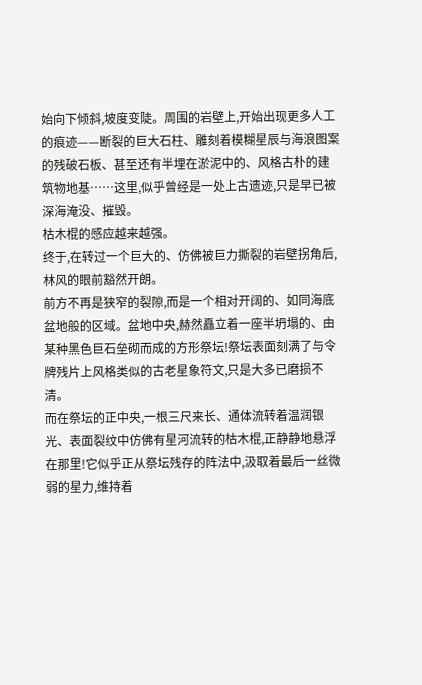始向下倾斜,坡度变陡。周围的岩壁上,开始出现更多人工的痕迹——断裂的巨大石柱、雕刻着模糊星辰与海浪图案的残破石板、甚至还有半埋在淤泥中的、风格古朴的建筑物地基……这里,似乎曾经是一处上古遗迹,只是早已被深海淹没、摧毁。
枯木棍的感应越来越强。
终于,在转过一个巨大的、仿佛被巨力撕裂的岩壁拐角后,林风的眼前豁然开朗。
前方不再是狭窄的裂隙,而是一个相对开阔的、如同海底盆地般的区域。盆地中央,赫然矗立着一座半坍塌的、由某种黑色巨石垒砌而成的方形祭坛!祭坛表面刻满了与令牌残片上风格类似的古老星象符文,只是大多已磨损不清。
而在祭坛的正中央,一根三尺来长、通体流转着温润银光、表面裂纹中仿佛有星河流转的枯木棍,正静静地悬浮在那里!它似乎正从祭坛残存的阵法中,汲取着最后一丝微弱的星力,维持着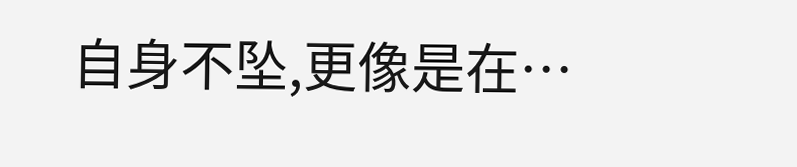自身不坠,更像是在…